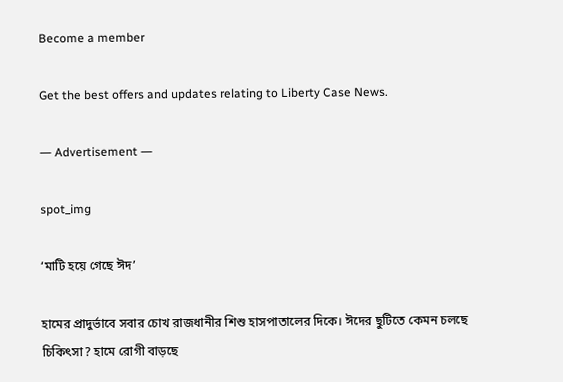Become a member

Get the best offers and updates relating to Liberty Case News.

― Advertisement ―

spot_img

‘মাটি হয়ে গেছে ঈদ’

হামের প্রাদুর্ভাবে সবার চোখ রাজধানীর শিশু হাসপাতালের দিকে। ঈদের ছুটিতে কেমন চলছে চিকিৎসা? হামে রোগী বাড়ছে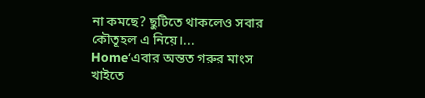না কমছে? ছুটিতে থাকলেও সবার কৌতূহল এ নিয়ে।...
Home‘এবার অন্তত গরুর মাংস খাইতে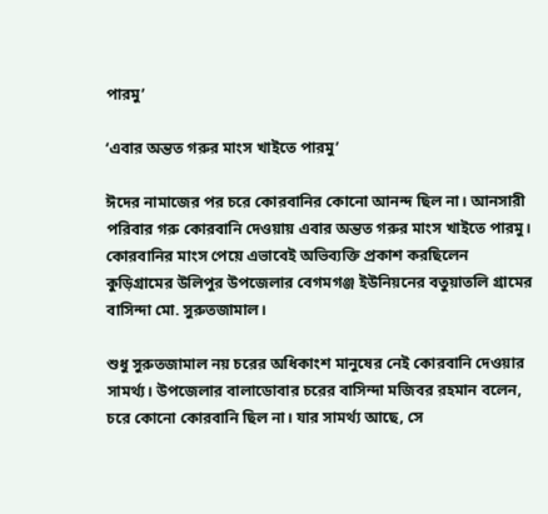পারমু’

‘এবার অন্তত গরুর মাংস খাইতে পারমু’

ঈদের নামাজের পর চরে কোরবানির কোনো আনন্দ ছিল না। আনসারী পরিবার গরু কোরবানি দেওয়ায় এবার অন্তত গরুর মাংস খাইতে পারমু। কোরবানির মাংস পেয়ে এভাবেই অভিব্যক্তি প্রকাশ করছিলেন কুড়িগ্রামের উলিপুর উপজেলার বেগমগঞ্জ ইউনিয়নের বতুয়াতলি গ্রামের বাসিন্দা মো. সুরুতজামাল।

শুধু সুরুতজামাল নয় চরের অধিকাংশ মানুষের নেই কোরবানি দেওয়ার সামর্থ্য। উপজেলার বালাডোবার চরের বাসিন্দা মজিবর রহমান বলেন, চরে কোনো কোরবানি ছিল না। যার সামর্থ্য আছে, সে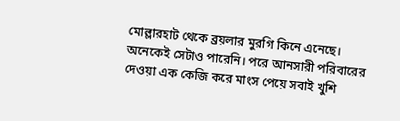মোল্লারহাট থেকে ব্রয়লার মুরগি কিনে এনেছে। অনেকেই সেটাও পারেনি। পরে আনসারী পরিবারের দেওয়া এক কেজি করে মাংস পেয়ে সবাই খুশি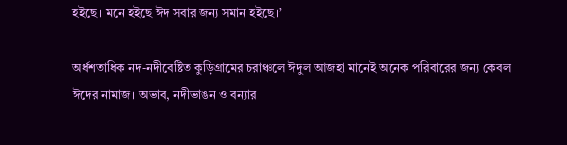হইছে। মনে হইছে ঈদ সবার জন্য সমান হইছে।’

অর্ধশতাধিক নদ-নদীবেষ্টিত কুড়িগ্রামের চরাঞ্চলে ঈদুল আজহা মানেই অনেক পরিবারের জন্য কেবল ঈদের নামাজ। অভাব, নদীভাঙন ও বন্যার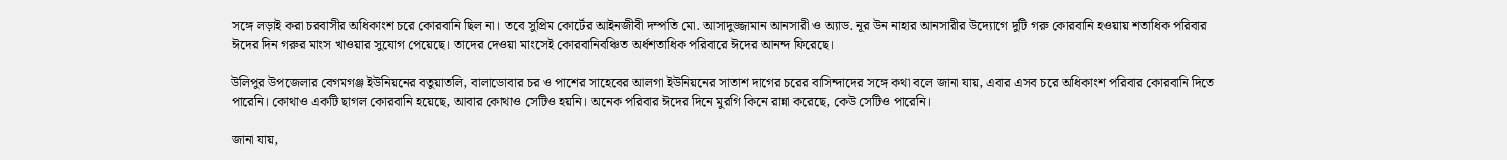সঙ্গে লড়াই করা চরবাসীর অধিকাংশ চরে কোরবানি ছিল না। তবে সুপ্রিম কোর্টের আইনজীবী দম্পতি মো. আসাদুজ্জামান আনসারী ও অ্যাড. নূর উন নাহার আনসারীর উদ্যোগে দুটি গরু কোরবানি হওয়ায় শতাধিক পরিবার ঈদের দিন গরুর মাংস খাওয়ার সুযোগ পেয়েছে। তাদের দেওয়া মাংসেই কোরবানিবঞ্চিত অর্ধশতাধিক পরিবারে ঈদের আনন্দ ফিরেছে।

উলিপুর উপজেলার বেগমগঞ্জ ইউনিয়নের বতুয়াতলি, বালাডোবার চর ও পাশের সাহেবের আলগা ইউনিয়নের সাতাশ দাগের চরের বাসিন্দাদের সঙ্গে কথা বলে জানা যায়, এবার এসব চরে অধিকাংশ পরিবার কোরবানি দিতে পারেনি। কোথাও একটি ছাগল কোরবানি হয়েছে, আবার কোথাও সেটিও হয়নি। অনেক পরিবার ঈদের দিনে মুরগি কিনে রান্না করেছে, কেউ সেটিও পারেনি।

জানা যায়,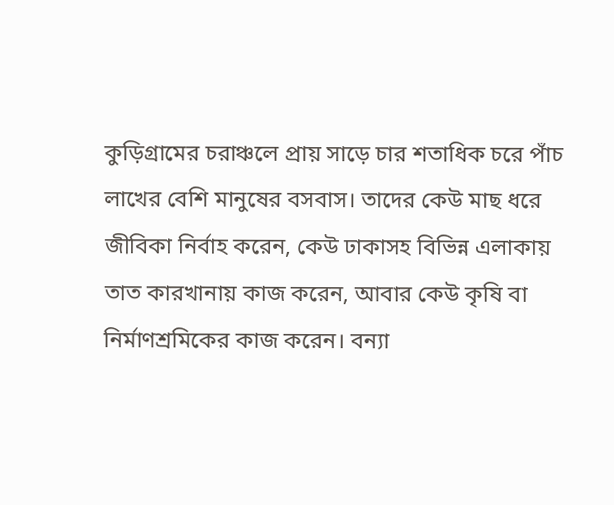কুড়িগ্রামের চরাঞ্চলে প্রায় সাড়ে চার শতাধিক চরে পাঁচ লাখের বেশি মানুষের বসবাস। তাদের কেউ মাছ ধরে জীবিকা নির্বাহ করেন, কেউ ঢাকাসহ বিভিন্ন এলাকায় তাত কারখানায় কাজ করেন, আবার কেউ কৃষি বা নির্মাণশ্রমিকের কাজ করেন। বন্যা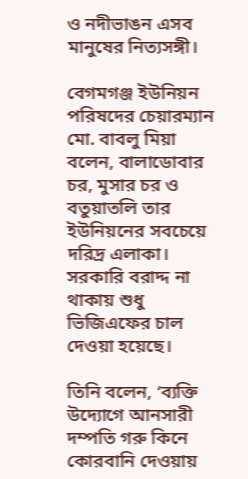ও নদীভাঙন এসব মানুষের নিত্যসঙ্গী।

বেগমগঞ্জ ইউনিয়ন পরিষদের চেয়ারম্যান মো. বাবলু মিয়া বলেন, বালাডোবার চর, মুসার চর ও বতুয়াতলি তার ইউনিয়নের সবচেয়ে দরিদ্র এলাকা। সরকারি বরাদ্দ না থাকায় শুধু ভিজিএফের চাল দেওয়া হয়েছে।

তিনি বলেন, ‘ব্যক্তি উদ্যোগে আনসারী দম্পতি গরু কিনে কোরবানি দেওয়ায়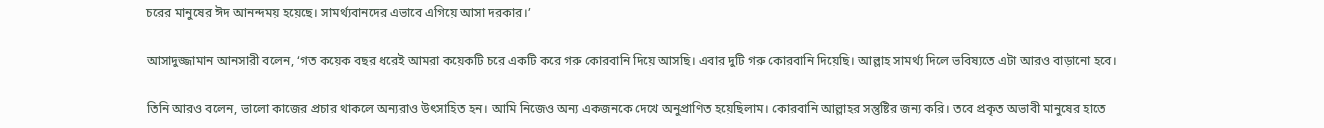চরের মানুষের ঈদ আনন্দময় হয়েছে। সামর্থ্যবানদের এভাবে এগিয়ে আসা দরকার।’

আসাদুজ্জামান আনসারী বলেন, ‘গত কয়েক বছর ধরেই আমরা কয়েকটি চরে একটি করে গরু কোরবানি দিয়ে আসছি। এবার দুটি গরু কোরবানি দিয়েছি। আল্লাহ সামর্থ্য দিলে ভবিষ্যতে এটা আরও বাড়ানো হবে।

তিনি আরও বলেন, ভালো কাজের প্রচার থাকলে অন্যরাও উৎসাহিত হন। আমি নিজেও অন্য একজনকে দেখে অনুপ্রাণিত হয়েছিলাম। কোরবানি আল্লাহর সন্তুষ্টির জন্য করি। তবে প্রকৃত অভাবী মানুষের হাতে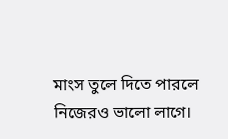মাংস তুলে দিতে পারলে নিজেরও ভালো লাগে।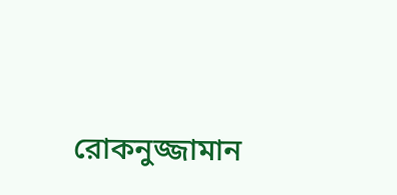রোকনুজ্জামান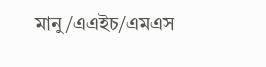মানু/এএইচ/এমএস